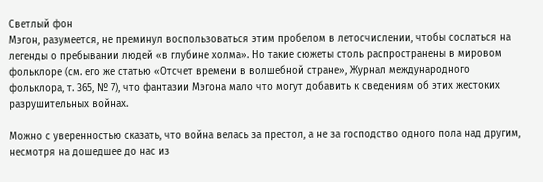Светлый фон
Мэгон, разумеется, не преминул воспользоваться этим пробелом в летосчислении, чтобы сослаться на легенды о пребывании людей «в глубине холма». Но такие сюжеты столь распространены в мировом фольклоре (см. его же статью «Отсчет времени в волшебной стране», Журнал международного фольклора, т. 365, № 7), что фантазии Мэгона мало что могут добавить к сведениям об этих жестоких разрушительных войнах.

Можно с уверенностью сказать, что война велась за престол, а не за господство одного пола над другим, несмотря на дошедшее до нас из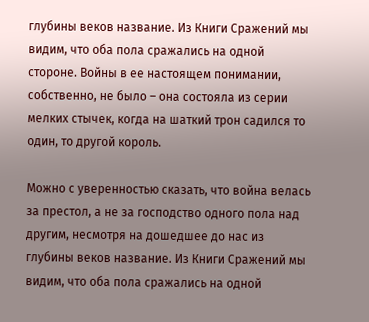глубины веков название. Из Книги Сражений мы видим, что оба пола сражались на одной стороне. Войны в ее настоящем понимании, собственно, не было – она состояла из серии мелких стычек, когда на шаткий трон садился то один, то другой король.

Можно с уверенностью сказать, что война велась за престол, а не за господство одного пола над другим, несмотря на дошедшее до нас из глубины веков название. Из Книги Сражений мы видим, что оба пола сражались на одной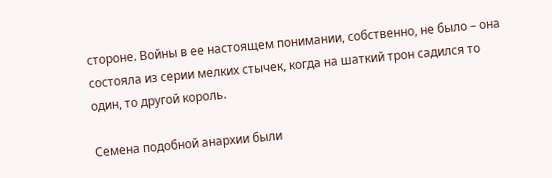стороне. Войны в ее настоящем понимании, собственно, не было – она состояла из серии мелких стычек, когда на шаткий трон садился то один, то другой король.

Семена подобной анархии были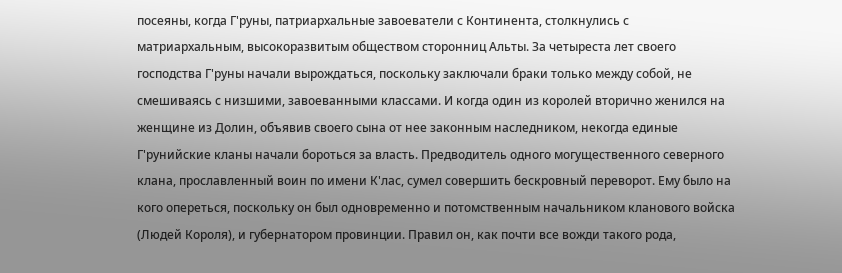посеяны, когда Г'руны, патриархальные завоеватели с Континента, столкнулись с матриархальным, высокоразвитым обществом сторонниц Альты. За четыреста лет своего господства Г'руны начали вырождаться, поскольку заключали браки только между собой, не смешиваясь с низшими, завоеванными классами. И когда один из королей вторично женился на женщине из Долин, объявив своего сына от нее законным наследником, некогда единые Г'рунийские кланы начали бороться за власть. Предводитель одного могущественного северного клана, прославленный воин по имени К'лас, сумел совершить бескровный переворот. Ему было на кого опереться, поскольку он был одновременно и потомственным начальником кланового войска (Людей Короля), и губернатором провинции. Правил он, как почти все вожди такого рода,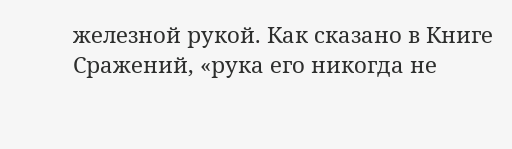железной рукой. Как сказано в Книге Сражений, «рука его никогда не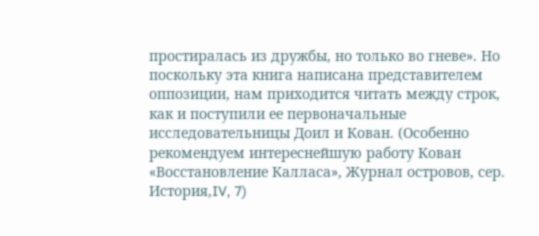простиралась из дружбы, но только во гневе». Но поскольку эта книга написана представителем оппозиции, нам приходится читать между строк, как и поступили ее первоначальные исследовательницы Доил и Кован. (Особенно рекомендуем интереснейшую работу Кован «Восстановление Калласа», Журнал островов, сер. История,IV, 7)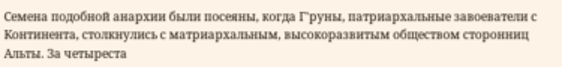Семена подобной анархии были посеяны, когда Г'руны, патриархальные завоеватели с Континента, столкнулись с матриархальным, высокоразвитым обществом сторонниц Альты. За четыреста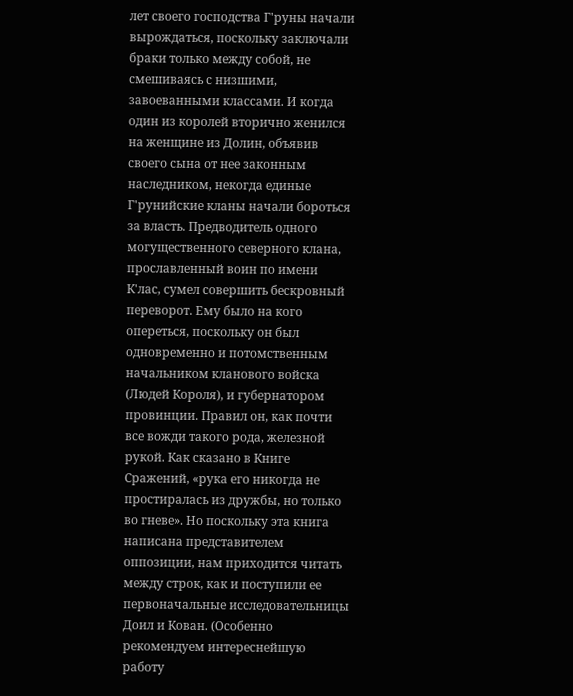лет своего господства Г'руны начали вырождаться, поскольку заключали браки только между собой, не смешиваясь с низшими, завоеванными классами. И когда один из королей вторично женился на женщине из Долин, объявив своего сына от нее законным наследником, некогда единые Г'рунийские кланы начали бороться за власть. Предводитель одного могущественного северного клана, прославленный воин по имени К'лас, сумел совершить бескровный переворот. Ему было на кого опереться, поскольку он был одновременно и потомственным начальником кланового войска (Людей Короля), и губернатором провинции. Правил он, как почти все вожди такого рода, железной рукой. Как сказано в Книге Сражений, «рука его никогда не простиралась из дружбы, но только во гневе». Но поскольку эта книга написана представителем оппозиции, нам приходится читать между строк, как и поступили ее первоначальные исследовательницы Доил и Кован. (Особенно рекомендуем интереснейшую работу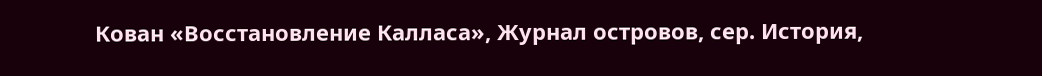Кован «Восстановление Калласа», Журнал островов, сер. История,